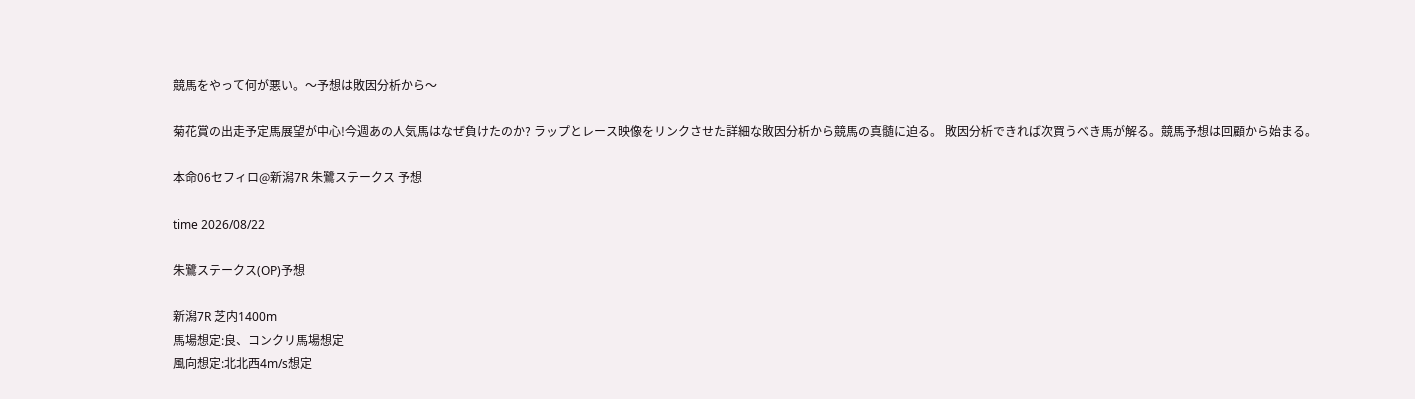競馬をやって何が悪い。〜予想は敗因分析から〜

菊花賞の出走予定馬展望が中心!今週あの人気馬はなぜ負けたのか? ラップとレース映像をリンクさせた詳細な敗因分析から競馬の真髄に迫る。 敗因分析できれば次買うべき馬が解る。競馬予想は回顧から始まる。

本命06セフィロ@新潟7R 朱鷺ステークス 予想

time 2026/08/22

朱鷺ステークス(OP)予想

新潟7R 芝内1400m
馬場想定:良、コンクリ馬場想定
風向想定:北北西4m/s想定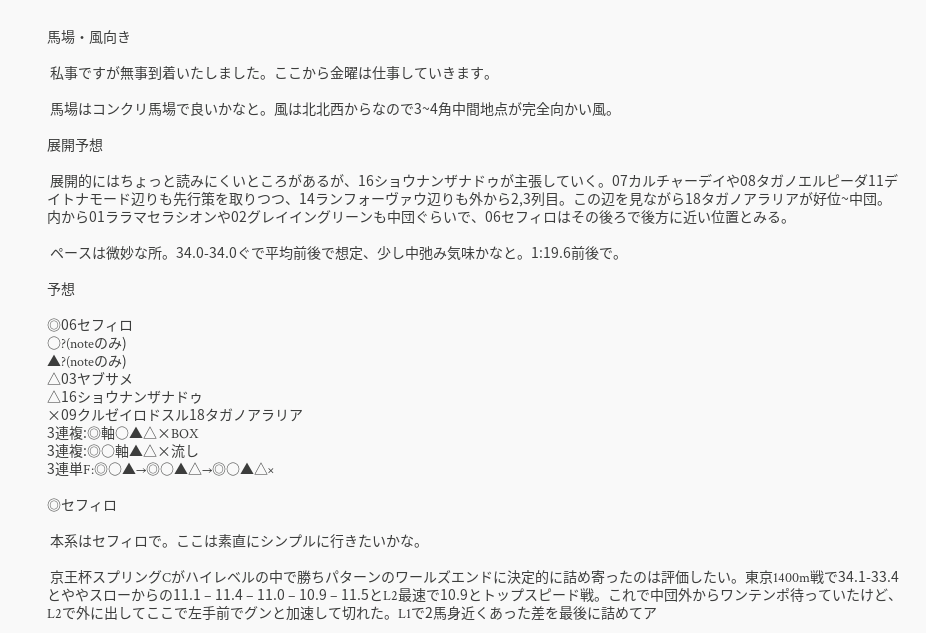馬場・風向き

 私事ですが無事到着いたしました。ここから金曜は仕事していきます。

 馬場はコンクリ馬場で良いかなと。風は北北西からなので3~4角中間地点が完全向かい風。

展開予想

 展開的にはちょっと読みにくいところがあるが、16ショウナンザナドゥが主張していく。07カルチャーデイや08タガノエルピーダ11デイトナモード辺りも先行策を取りつつ、14ランフォーヴァウ辺りも外から2,3列目。この辺を見ながら18タガノアラリアが好位~中団。内から01ララマセラシオンや02グレイイングリーンも中団ぐらいで、06セフィロはその後ろで後方に近い位置とみる。

 ペースは微妙な所。34.0-34.0ぐで平均前後で想定、少し中弛み気味かなと。1:19.6前後で。

予想

◎06セフィロ
○?(noteのみ)
▲?(noteのみ)
△03ヤブサメ
△16ショウナンザナドゥ
×09クルゼイロドスル18タガノアラリア
3連複:◎軸○▲△×BOX
3連複:◎○軸▲△×流し
3連単F:◎○▲→◎○▲△→◎○▲△×

◎セフィロ

 本系はセフィロで。ここは素直にシンプルに行きたいかな。

 京王杯スプリングCがハイレベルの中で勝ちパターンのワールズエンドに決定的に詰め寄ったのは評価したい。東京1400m戦で34.1-33.4とややスローからの11.1 – 11.4 – 11.0 – 10.9 – 11.5とL2最速で10.9とトップスピード戦。これで中団外からワンテンポ待っていたけど、L2で外に出してここで左手前でグンと加速して切れた。L1で2馬身近くあった差を最後に詰めてア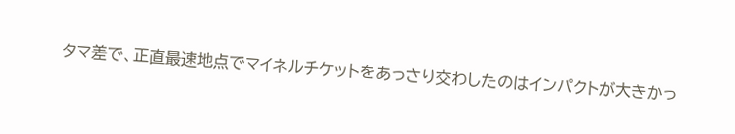タマ差で、正直最速地点でマイネルチケットをあっさり交わしたのはインパクトが大きかっ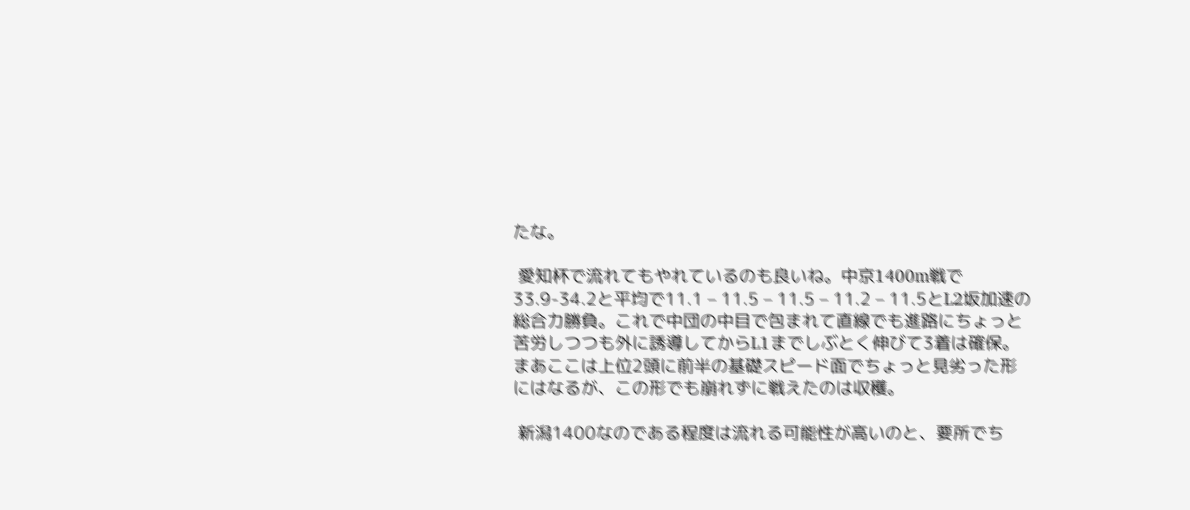たな。

 愛知杯で流れてもやれているのも良いね。中京1400m戦で33.9-34.2と平均で11.1 – 11.5 – 11.5 – 11.2 – 11.5とL2坂加速の総合力勝負。これで中団の中目で包まれて直線でも進路にちょっと苦労しつつも外に誘導してからL1までしぶとく伸びて3着は確保。まあここは上位2頭に前半の基礎スピード面でちょっと見劣った形にはなるが、この形でも崩れずに戦えたのは収穫。

 新潟1400なのである程度は流れる可能性が高いのと、要所でち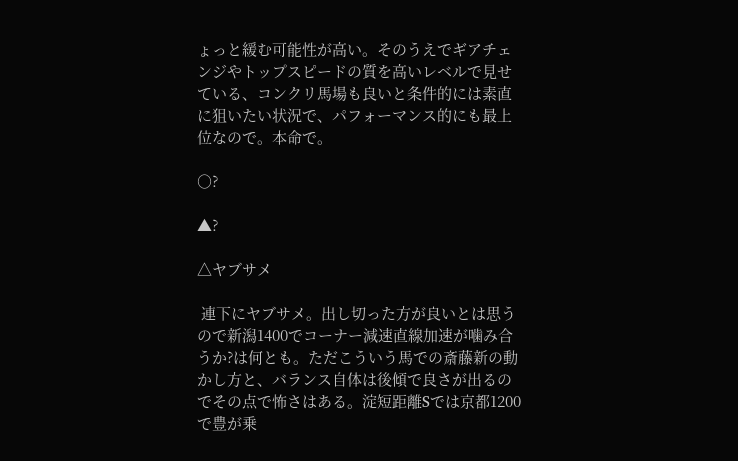ょっと緩む可能性が高い。そのうえでギアチェンジやトップスピードの質を高いレベルで見せている、コンクリ馬場も良いと条件的には素直に狙いたい状況で、パフォーマンス的にも最上位なので。本命で。

○?

▲?

△ヤブサメ

 連下にヤブサメ。出し切った方が良いとは思うので新潟1400でコーナー減速直線加速が噛み合うか?は何とも。ただこういう馬での斎藤新の動かし方と、バランス自体は後傾で良さが出るのでその点で怖さはある。淀短距離Sでは京都1200で豊が乗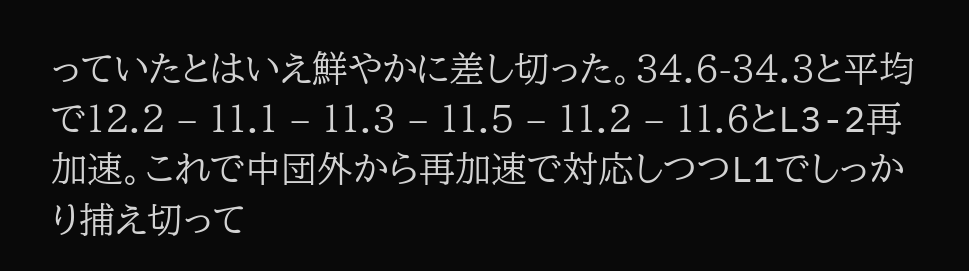っていたとはいえ鮮やかに差し切った。34.6-34.3と平均で12.2 – 11.1 – 11.3 – 11.5 – 11.2 – 11.6とL3-2再加速。これで中団外から再加速で対応しつつL1でしっかり捕え切って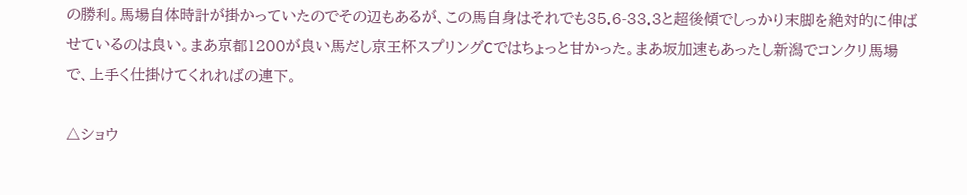の勝利。馬場自体時計が掛かっていたのでその辺もあるが、この馬自身はそれでも35.6-33.3と超後傾でしっかり末脚を絶対的に伸ばせているのは良い。まあ京都1200が良い馬だし京王杯スプリングCではちょっと甘かった。まあ坂加速もあったし新潟でコンクリ馬場で、上手く仕掛けてくれればの連下。

△ショウ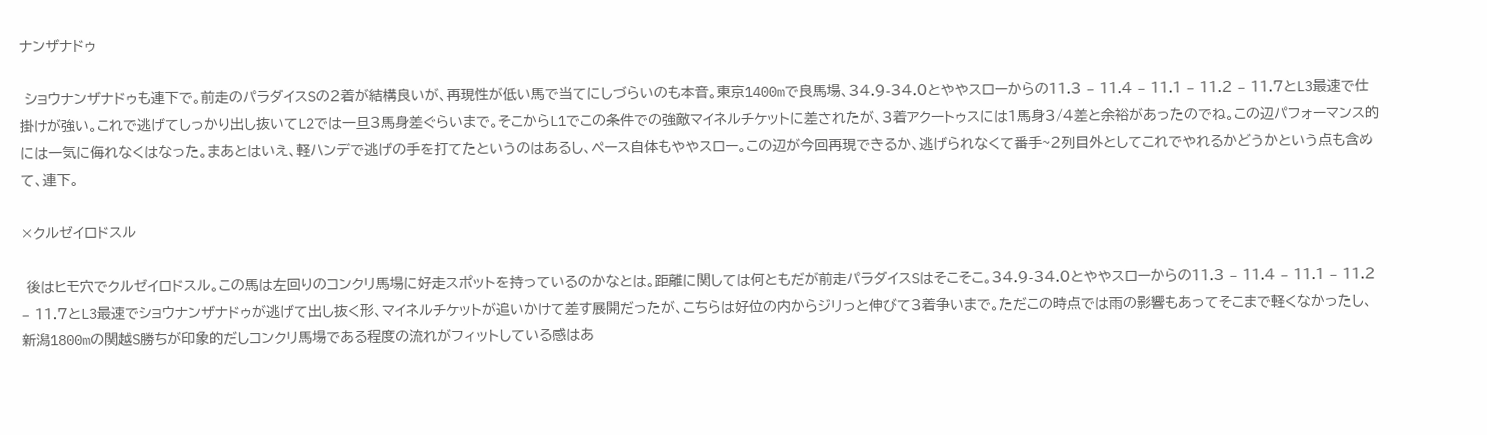ナンザナドゥ

 ショウナンザナドゥも連下で。前走のパラダイスSの2着が結構良いが、再現性が低い馬で当てにしづらいのも本音。東京1400mで良馬場、34.9-34.0とややスローからの11.3 – 11.4 – 11.1 – 11.2 – 11.7とL3最速で仕掛けが強い。これで逃げてしっかり出し抜いてL2では一旦3馬身差ぐらいまで。そこからL1でこの条件での強敵マイネルチケットに差されたが、3着アクートゥスには1馬身3/4差と余裕があったのでね。この辺パフォーマンス的には一気に侮れなくはなった。まあとはいえ、軽ハンデで逃げの手を打てたというのはあるし、ペース自体もややスロー。この辺が今回再現できるか、逃げられなくて番手~2列目外としてこれでやれるかどうかという点も含めて、連下。

×クルゼイロドスル

 後はヒモ穴でクルゼイロドスル。この馬は左回りのコンクリ馬場に好走スポットを持っているのかなとは。距離に関しては何ともだが前走パラダイスSはそこそこ。34.9-34.0とややスローからの11.3 – 11.4 – 11.1 – 11.2 – 11.7とL3最速でショウナンザナドゥが逃げて出し抜く形、マイネルチケットが追いかけて差す展開だったが、こちらは好位の内からジリっと伸びて3着争いまで。ただこの時点では雨の影響もあってそこまで軽くなかったし、新潟1800mの関越S勝ちが印象的だしコンクリ馬場である程度の流れがフィットしている感はあ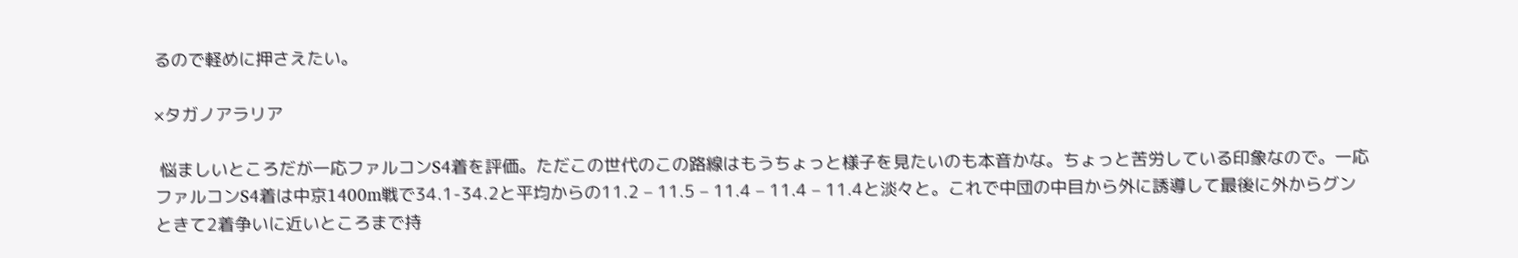るので軽めに押さえたい。

×タガノアラリア

 悩ましいところだが一応ファルコンS4着を評価。ただこの世代のこの路線はもうちょっと様子を見たいのも本音かな。ちょっと苦労している印象なので。一応ファルコンS4着は中京1400m戦で34.1-34.2と平均からの11.2 – 11.5 – 11.4 – 11.4 – 11.4と淡々と。これで中団の中目から外に誘導して最後に外からグンときて2着争いに近いところまで持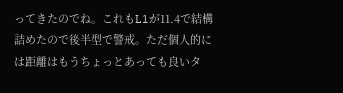ってきたのでね。これもL1が11.4で結構詰めたので後半型で警戒。ただ個人的には距離はもうちょっとあっても良いタ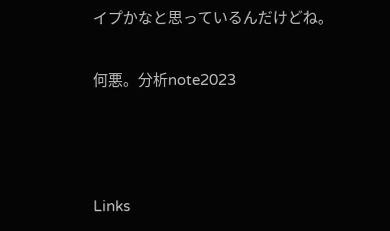イプかなと思っているんだけどね。

何悪。分析note2023



Links